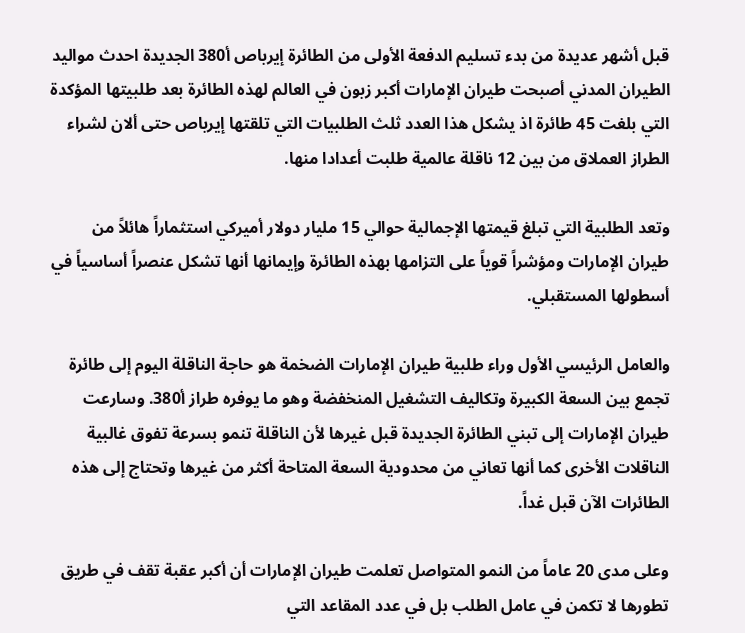قبل أشهر عديدة من بدء تسليم الدفعة الأولى من الطائرة إيرباص أ380 الجديدة احدث مواليد الطيران المدني أصبحت طيران الإمارات أكبر زبون في العالم لهذه الطائرة بعد طلبيتها المؤكدة التي بلغت 45 طائرة اذ يشكل هذا العدد ثلث الطلبيات التي تلقتها إيرباص حتى ألان لشراء الطراز العملاق من بين 12 ناقلة عالمية طلبت أعدادا منها.

وتعد الطلبية التي تبلغ قيمتها الإجمالية حوالي 15 مليار دولار أميركي استثماراً هائلاً من طيران الإمارات ومؤشراً قوياً على التزامها بهذه الطائرة وإيمانها أنها تشكل عنصراً أساسياً في أسطولها المستقبلي.

والعامل الرئيسي الأول وراء طلبية طيران الإمارات الضخمة هو حاجة الناقلة اليوم إلى طائرة تجمع بين السعة الكبيرة وتكاليف التشغيل المنخفضة وهو ما يوفره طراز أ380. وسارعت طيران الإمارات إلى تبني الطائرة الجديدة قبل غيرها لأن الناقلة تنمو بسرعة تفوق غالبية الناقلات الأخرى كما أنها تعاني من محدودية السعة المتاحة أكثر من غيرها وتحتاج إلى هذه الطائرات الآن قبل غداً.

وعلى مدى 20 عاماً من النمو المتواصل تعلمت طيران الإمارات أن أكبر عقبة تقف في طريق تطورها لا تكمن في عامل الطلب بل في عدد المقاعد التي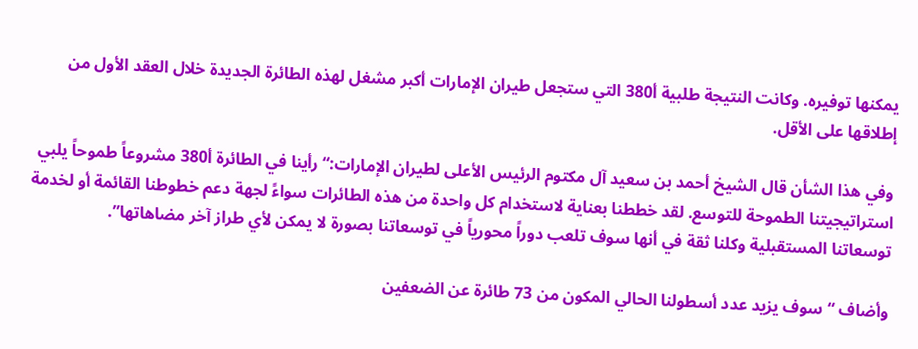يمكنها توفيره. وكانت النتيجة طلبية أ380 التي ستجعل طيران الإمارات أكبر مشغل لهذه الطائرة الجديدة خلال العقد الأول من إطلاقها على الأقل.

وفي هذا الشأن قال الشيخ أحمد بن سعيد آل مكتوم الرئيس الأعلى لطيران الإمارات:“رأينا في الطائرة أ380 مشروعاً طموحاً يلبي استراتيجيتنا الطموحة للتوسع. لقد خططنا بعناية لاستخدام كل واحدة من هذه الطائرات سواءً لجهة دعم خطوطنا القائمة أو لخدمة توسعاتنا المستقبلية وكلنا ثقة في أنها سوف تلعب دوراً محورياً في توسعاتنا بصورة لا يمكن لأي طراز آخر مضاهاتها”.

وأضاف “سوف يزيد عدد أسطولنا الحالي المكون من 73 طائرة عن الضعفين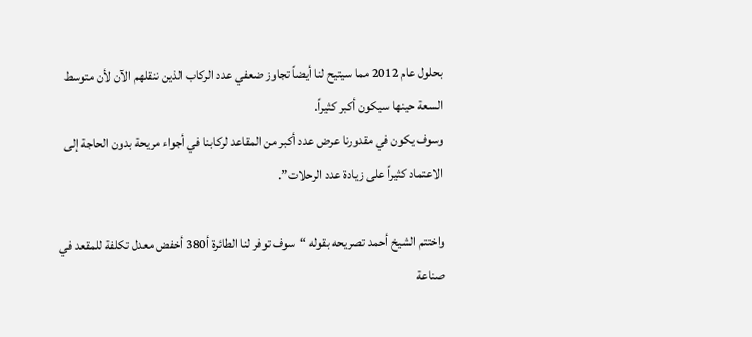بحلول عام 2012 مما سيتيح لنا أيضاً تجاوز ضعفي عدد الركاب الذين ننقلهم الآن لأن متوسط السعة حينها سيكون أكبر كثيراً.
وسوف يكون في مقدورنا عرض عدد أكبر من المقاعد لركابنا في أجواء مريحة بدون الحاجة إلى الاعتماد كثيراً على زيادة عدد الرحلات”.

واختتم الشيخ أحمد تصريحه بقوله “سوف توفر لنا الطائرة أ380 أخفض معدل تكلفة للمقعد في صناعة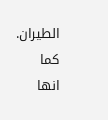الطيران. كما انها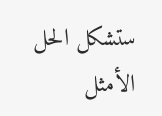ستشكل الحل الأمثل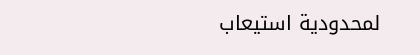لمحدودية استيعاب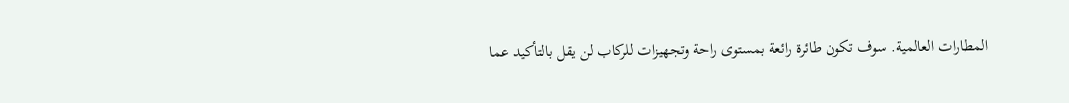المطارات العالمية. سوف تكون طائرة رائعة بمستوى راحة وتجهيزات للركاب لن يقل بالتأكيد عما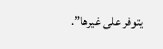يتوفر على غيرها”.